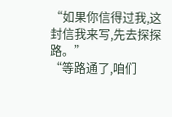“如果你信得过我,这封信我来写,先去探探路。”
“等路通了,咱们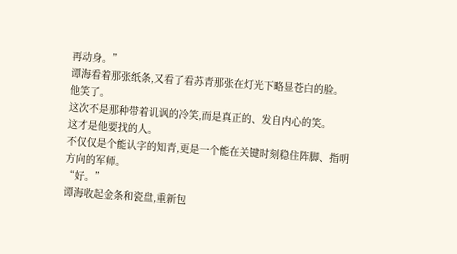再动身。”
谭海看着那张纸条,又看了看苏青那张在灯光下略显苍白的脸。
他笑了。
这次不是那种带着讥讽的冷笑,而是真正的、发自内心的笑。
这才是他要找的人。
不仅仅是个能认字的知青,更是一个能在关键时刻稳住阵脚、指明方向的军师。
“好。”
谭海收起金条和瓷盘,重新包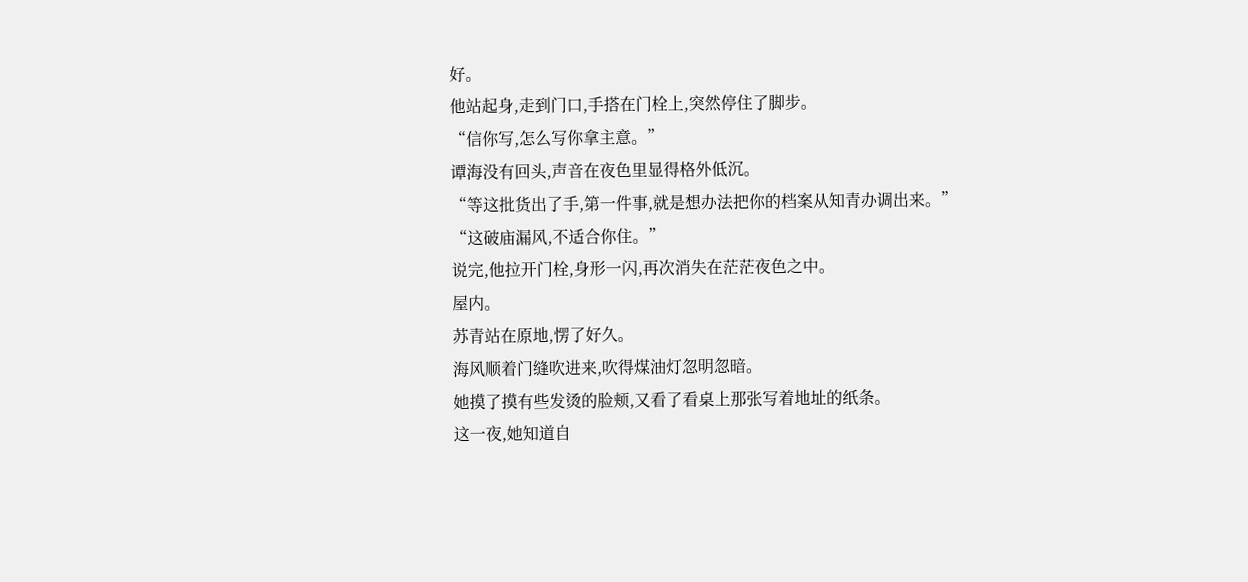好。
他站起身,走到门口,手搭在门栓上,突然停住了脚步。
“信你写,怎么写你拿主意。”
谭海没有回头,声音在夜色里显得格外低沉。
“等这批货出了手,第一件事,就是想办法把你的档案从知青办调出来。”
“这破庙漏风,不适合你住。”
说完,他拉开门栓,身形一闪,再次消失在茫茫夜色之中。
屋内。
苏青站在原地,愣了好久。
海风顺着门缝吹进来,吹得煤油灯忽明忽暗。
她摸了摸有些发烫的脸颊,又看了看桌上那张写着地址的纸条。
这一夜,她知道自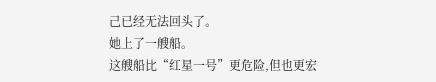己已经无法回头了。
她上了一艘船。
这艘船比“红星一号”更危险,但也更宏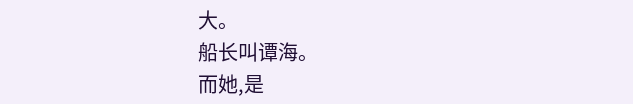大。
船长叫谭海。
而她,是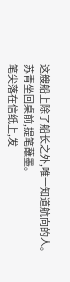这艘船上除了船长之外,唯一知道航向的人。
苏青坐回桌前,提笔蘸墨。
笔尖落在信纸上,发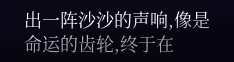出一阵沙沙的声响,像是命运的齿轮,终于在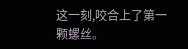这一刻,咬合上了第一颗螺丝。